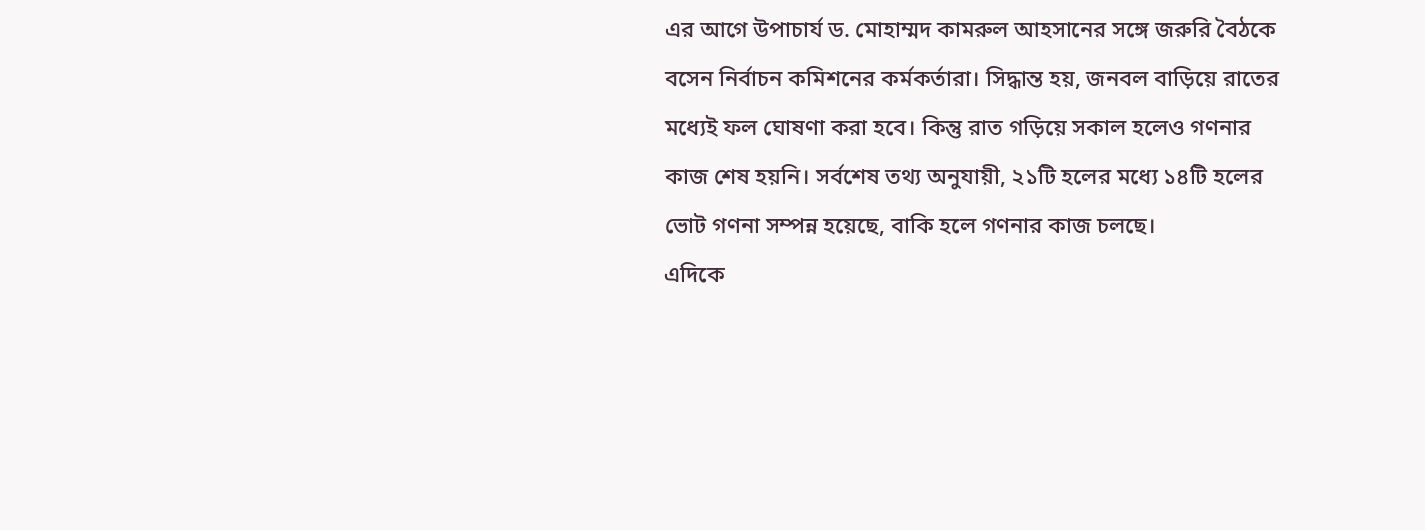এর আগে উপাচার্য ড. মোহাম্মদ কামরুল আহসানের সঙ্গে জরুরি বৈঠকে বসেন নির্বাচন কমিশনের কর্মকর্তারা। সিদ্ধান্ত হয়, জনবল বাড়িয়ে রাতের মধ্যেই ফল ঘোষণা করা হবে। কিন্তু রাত গড়িয়ে সকাল হলেও গণনার কাজ শেষ হয়নি। সর্বশেষ তথ্য অনুযায়ী, ২১টি হলের মধ্যে ১৪টি হলের ভোট গণনা সম্পন্ন হয়েছে, বাকি হলে গণনার কাজ চলছে।
এদিকে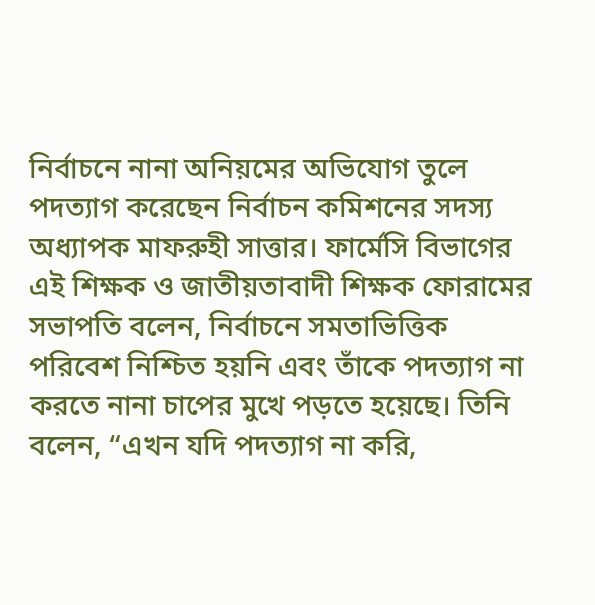নির্বাচনে নানা অনিয়মের অভিযোগ তুলে পদত্যাগ করেছেন নির্বাচন কমিশনের সদস্য অধ্যাপক মাফরুহী সাত্তার। ফার্মেসি বিভাগের এই শিক্ষক ও জাতীয়তাবাদী শিক্ষক ফোরামের সভাপতি বলেন, নির্বাচনে সমতাভিত্তিক পরিবেশ নিশ্চিত হয়নি এবং তাঁকে পদত্যাগ না করতে নানা চাপের মুখে পড়তে হয়েছে। তিনি বলেন, “এখন যদি পদত্যাগ না করি,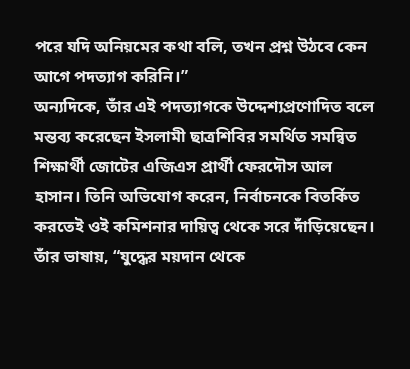পরে যদি অনিয়মের কথা বলি, তখন প্রশ্ন উঠবে কেন আগে পদত্যাগ করিনি।”
অন্যদিকে, তাঁর এই পদত্যাগকে উদ্দেশ্যপ্রণোদিত বলে মন্তব্য করেছেন ইসলামী ছাত্রশিবির সমর্থিত সমন্বিত শিক্ষার্থী জোটের এজিএস প্রার্থী ফেরদৌস আল হাসান। তিনি অভিযোগ করেন, নির্বাচনকে বিতর্কিত করতেই ওই কমিশনার দায়িত্ব থেকে সরে দাঁড়িয়েছেন। তাঁর ভাষায়, “যুদ্ধের ময়দান থেকে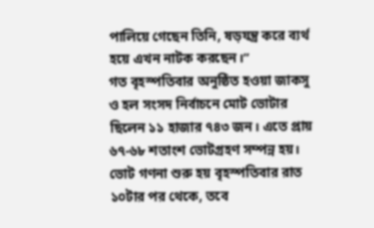পালিয়ে গেছেন তিনি, ষড়যন্ত্র করে ব্যর্থ হয়ে এখন নাটক করছেন।”
গত বৃহস্পতিবার অনুষ্ঠিত হওয়া জাকসু ও হল সংসদ নির্বাচনে মোট ভোটার ছিলেন ১১ হাজার ৭৪৩ জন। এতে প্রায় ৬৭-৬৮ শতাংশ ভোটগ্রহণ সম্পন্ন হয়। ভোট গণনা শুরু হয় বৃহস্পতিবার রাত ১০টার পর থেকে, তবে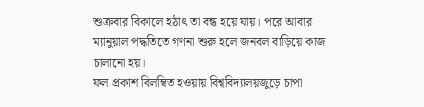শুক্রবার বিকালে হঠাৎ তা বন্ধ হয়ে যায়। পরে আবার ম্যানুয়াল পদ্ধতিতে গণনা শুরু হলে জনবল বাড়িয়ে কাজ চালানো হয়।
ফল প্রকাশ বিলম্বিত হওয়ায় বিশ্ববিদ্যালয়জুড়ে চাপা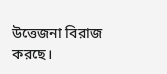উত্তেজনা বিরাজ করছে।